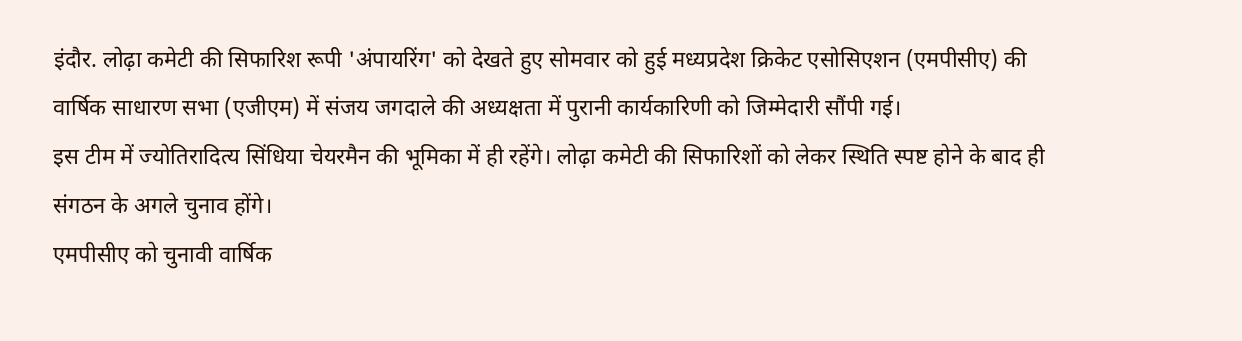इंदौर. लोढ़ा कमेटी की सिफारिश रूपी 'अंपायरिंग' को देखते हुए सोमवार को हुई मध्यप्रदेश क्रिकेट एसोसिएशन (एमपीसीए) की वार्षिक साधारण सभा (एजीएम) में संजय जगदाले की अध्यक्षता में पुरानी कार्यकारिणी को जिम्मेदारी सौंपी गई।
इस टीम में ज्योतिरादित्य सिंधिया चेयरमैन की भूमिका में ही रहेंगे। लोढ़ा कमेटी की सिफारिशों को लेकर स्थिति स्पष्ट होने के बाद ही संगठन के अगले चुनाव होंगे।
एमपीसीए को चुनावी वार्षिक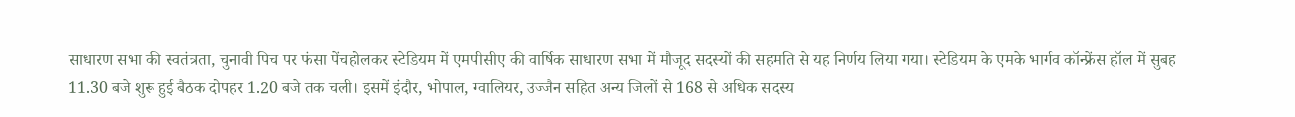साधारण सभा की स्वतंत्रता, चुनावी पिच पर फंसा पेंचहोलकर स्टेडियम में एमपीसीए की वार्षिक साधारण सभा में मौजूद सदस्यों की सहमति से यह निर्णय लिया गया। स्टेडियम के एमके भार्गव कॉन्फ्रेंस हॉल में सुबह 11.30 बजे शुरू हुई बैठक दोपहर 1.20 बजे तक चली। इसमें इंदौर, भोपाल, ग्वालियर, उज्जैन सहित अन्य जिलों से 168 से अधिक सदस्य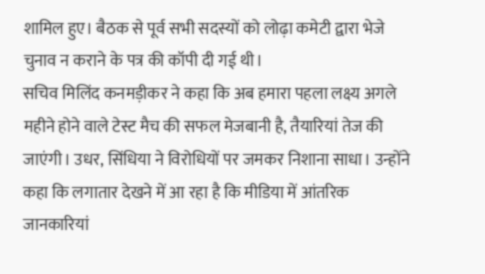शामिल हुए। बैठक से पूर्व सभी सदस्यों को लोढ़ा कमेटी द्वारा भेजे चुनाव न कराने के पत्र की कॉपी दी गई थी।
सचिव मिलिंद कनमड़ीकर ने कहा कि अब हमारा पहला लक्ष्य अगले महीने होने वाले टेस्ट मैच की सफल मेजबानी है, तैयारियां तेज की जाएंगी। उधर, सिंधिया ने विरोधियों पर जमकर निशाना साधा। उन्होंने कहा कि लगातार देखने में आ रहा है कि मीडिया में आंतरिक जानकारियां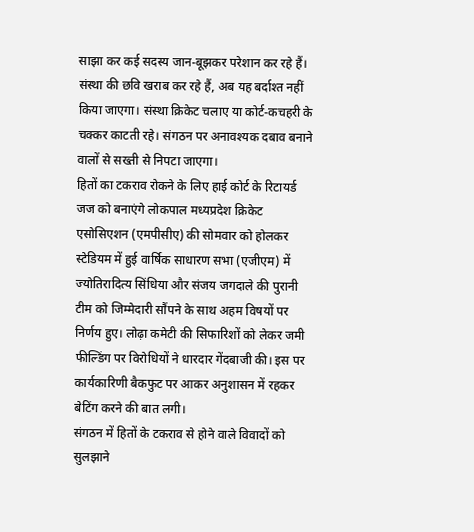साझा कर कई सदस्य जान-बूझकर परेशान कर रहे हैं। संस्था की छवि खराब कर रहे हैं, अब यह बर्दाश्त नहीं किया जाएगा। संस्था क्रिकेट चलाए या कोर्ट-कचहरी के चक्कर काटती रहे। संगठन पर अनावश्यक दबाव बनाने वालों से सख्ती से निपटा जाएगा।
हितों का टकराव रोकने के लिए हाई कोर्ट के रिटायर्ड जज को बनाएंगे लोकपाल मध्यप्रदेश क्रिकेट एसोसिएशन (एमपीसीए) की सोमवार को होलकर स्टेडियम में हुई वार्षिक साधारण सभा (एजीएम) में ज्योतिरादित्य सिंधिया और संजय जगदाले की पुरानी टीम को जिम्मेदारी सौंपने के साथ अहम विषयों पर निर्णय हुए। लोढ़ा कमेटी की सिफारिशों को लेकर जमी फील्डिंग पर विरोधियों ने धारदार गेंदबाजी की। इस पर कार्यकारिणी बैकफुट पर आकर अनुशासन में रहकर बेटिंग करने की बात लगी।
संगठन में हितों के टकराव से होने वाले विवादों को सुलझाने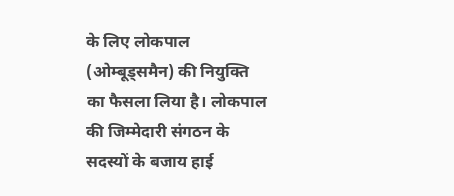के लिए लोकपाल (ओम्बूड्समैन) की नियुक्ति का फैसला लिया है। लोकपाल की जिम्मेदारी संगठन के सदस्यों के बजाय हाई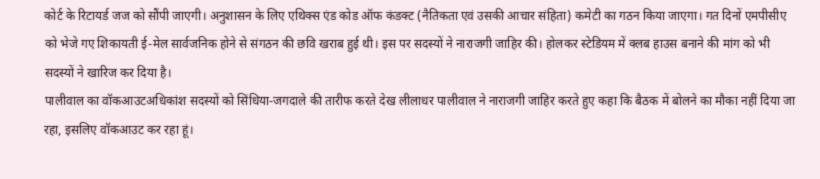कोर्ट के रिटायर्ड जज को सौंपी जाएगी। अनुशासन के लिए एथिक्स एंड कोड ऑफ कंडक्ट (नैतिकता एवं उसकी आचार संहिता) कमेटी का गठन किया जाएगा। गत दिनों एमपीसीए को भेजे गए शिकायती ई-मेल सार्वजनिक होने से संगठन की छवि खराब हुई थी। इस पर सदस्यों ने नाराजगी जाहिर की। होलकर स्टेडियम में क्लब हाउस बनाने की मांग को भी सदस्यों ने खारिज कर दिया है।
पालीवाल का वॉकआउटअधिकांश सदस्यों को सिंधिया-जगदाले की तारीफ करते देख लीलाधर पालीवाल ने नाराजगी जाहिर करते हुए कहा कि बैठक में बोलने का मौका नहीं दिया जा रहा, इसलिए वॉकआउट कर रहा हूं।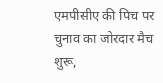एमपीसीए की पिच पर चुनाव का जोरदार मैच शुरू,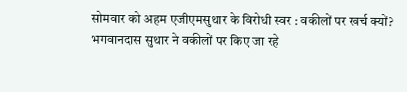सोमवार को अहम एजीएमसुथार के विरोधी स्वर : वकीलों पर खर्च क्यों? भगवानदास सुथार ने वकीलों पर किए जा रहे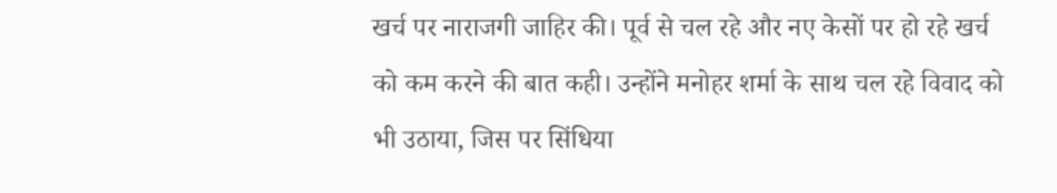खर्च पर नाराजगी जाहिर की। पूर्व से चल रहे और नए केसों पर हो रहे खर्च को कम करने की बात कही। उन्होंने मनोहर शर्मा के साथ चल रहे विवाद को भी उठाया, जिस पर सिंधिया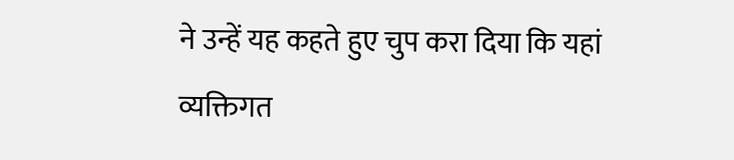ने उन्हें यह कहते हुए चुप करा दिया कि यहां व्यक्तिगत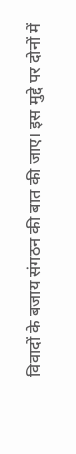विवादों के बजाय संगठन की बात की जाए। इस मुद्दे पर दोनों में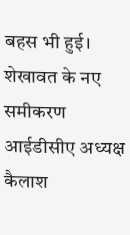बहस भी हुई।
शेखावत के नए समीकरण आईडीसीए अध्यक्ष कैलाश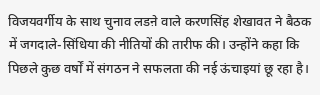विजयवर्गीय के साथ चुनाव लडऩे वाले करणसिंह शेखावत ने बैठक में जगदाले-सिंधिया की नीतियों की तारीफ की। उन्होंने कहा कि पिछले कुछ वर्षों में संगठन ने सफलता की नई ऊंचाइयां छू रहा है।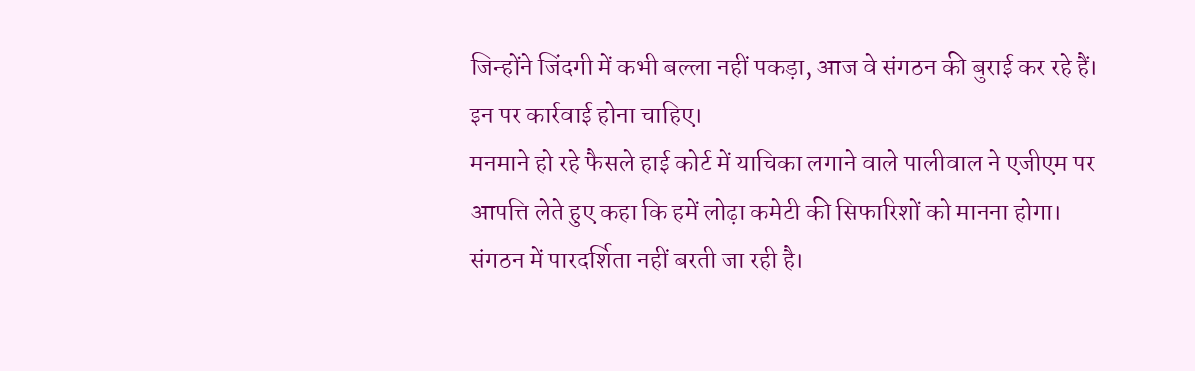जिन्होंने जिंदगी में कभी बल्ला नहीं पकड़ा, आज वे संगठन की बुराई कर रहे हैं। इन पर कार्रवाई होना चाहिए।
मनमाने हो रहे फैसले हाई कोर्ट में याचिका लगाने वाले पालीवाल ने एजीएम पर आपत्ति लेते हुए कहा कि हमें लोढ़ा कमेटी की सिफारिशों को मानना होगा। संगठन में पारदर्शिता नहीं बरती जा रही है।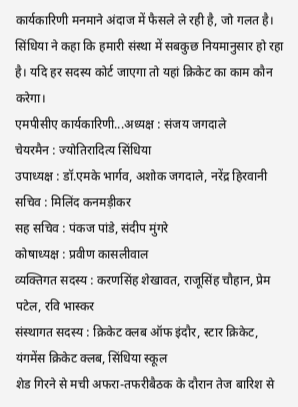कार्यकारिणी मनमाने अंदाज में फैसले ले रही है, जो गलत है। सिंधिया ने कहा कि हमारी संस्था में सबकुछ नियमानुसार हो रहा है। यदि हर सदस्य कोर्ट जाएगा तो यहां क्रिकेट का काम कौन करेगा।
एमपीसीए कार्यकारिणी...अध्यक्ष : संजय जगदाले
चेयरमैन : ज्योतिरादित्य सिंधिया
उपाध्यक्ष : डॉ.एमके भार्गव, अशोक जगदाले, नरेंद्र हिरवानी
सचिव : मिलिंद कनमड़ीकर
सह सचिव : पंकज पांडे, संदीप मुंगरे
कोषाध्यक्ष : प्रवीण कासलीवाल
व्यक्तिगत सदस्य : करणसिंह शेखावत, राजूसिंह चौहान, प्रेम पटेल, रवि भास्कर
संस्थागत सदस्य : क्रिकेट क्लब ऑफ इंदौर, स्टार क्रिकेट, यंगमेंस क्रिकेट क्लब, सिंधिया स्कूल
शेड गिरने से मची अफरा-तफरीबैठक के दौरान तेज बारिश से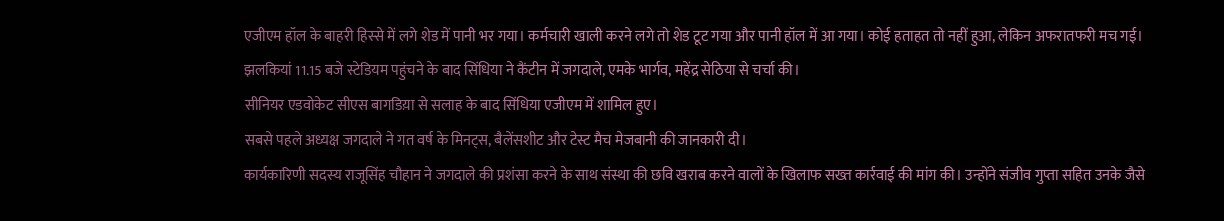एजीएम हॉल के बाहरी हिस्से में लगे शेड में पानी भर गया। कर्मचारी खाली करने लगे तो शेड टूट गया और पानी हॉल में आ गया। कोई हताहत तो नहीं हुआ, लेकिन अफरातफरी मच गई।
झलकियां 11.15 बजे स्टेडियम पहुंचने के बाद सिंधिया ने कैंटीन में जगदाले, एमके भार्गव, महेंद्र सेठिया से चर्चा की।
सीनियर एडवोकेट सीएस बागडिय़ा से सलाह के बाद सिंधिया एजीएम में शामिल हुए।
सबसे पहले अध्यक्ष जगदाले ने गत वर्ष के मिनट्स, बैलेंसशीट और टेस्ट मैच मेजबानी की जानकारी दी।
कार्यकारिणी सदस्य राजूसिंह चौहान ने जगदाले की प्रशंसा करने के साथ संस्था की छवि खराब करने वालों के खिलाफ सख्त कार्रवाई की मांग की। उन्होंने संजीव गुप्ता सहित उनके जैसे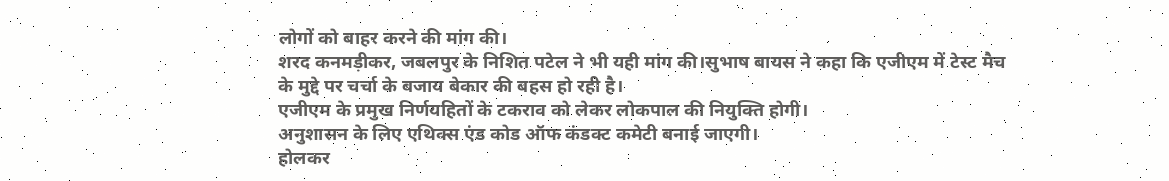लोगों को बाहर करने की मांग की।
शरद कनमड़ीकर, जबलपुर के निशित पटेल ने भी यही मांग की।सुभाष बायस ने कहा कि एजीएम में टेस्ट मैच के मुद्दे पर चर्चा के बजाय बेकार की बहस हो रही है।
एजीएम के प्रमुख निर्णयहितों के टकराव को लेकर लोकपाल की नियुक्ति होगी।
अनुशासन के लिए एथिक्स एंड कोड ऑफ कंडक्ट कमेटी बनाई जाएगी।
होलकर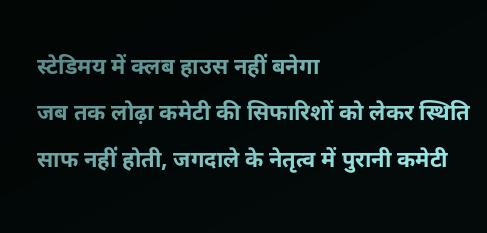स्टेडिमय में क्लब हाउस नहीं बनेगा
जब तक लोढ़ा कमेटी की सिफारिशों को लेकर स्थिति साफ नहीं होती, जगदाले के नेतृत्व में पुरानी कमेटी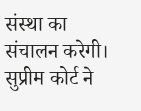संस्था का संचालन करेगी। सुप्रीम कोर्ट ने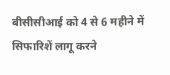बीसीसीआई को 4 से 6 महीने में सिफारिशें लागू करने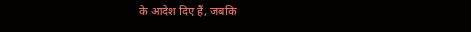के आदेश दिए हैं, जबकि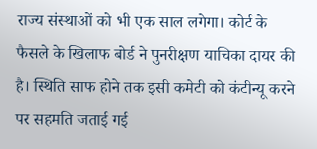राज्य संस्थाओं को भी एक साल लगेगा। कोर्ट के फैसले के खिलाफ बोर्ड ने पुनरीक्षण याचिका दायर की है। स्थिति साफ होने तक इसी कमेटी को कंटीन्यू करने पर सहमति जताई गई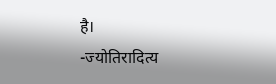है।
-ज्योतिरादित्य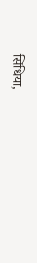सिंधिया,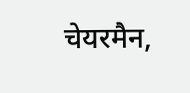चेयरमैन,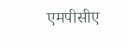एमपीसीए